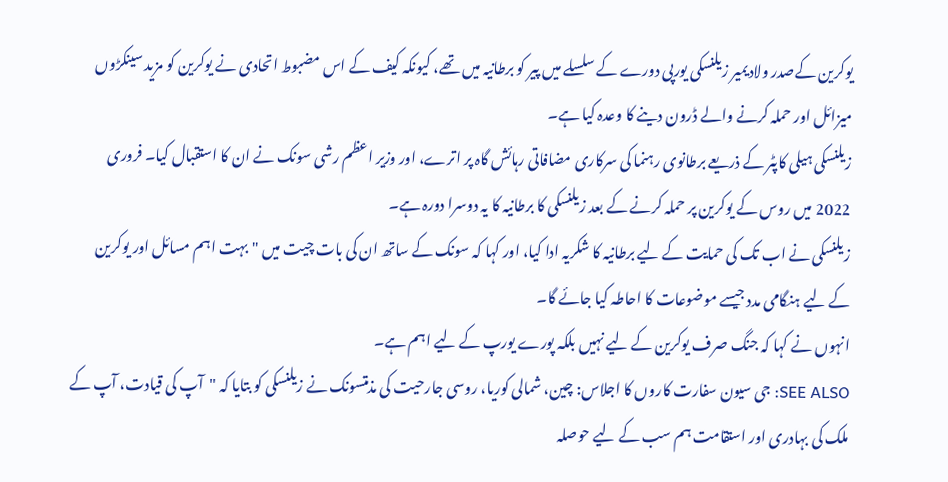یوکرین کےصدر ولادیمیر زیلنسکی یورپی دورے کے سلسلے میں پیر کو برطانیہ میں تھے، کیونکہ کیف کے اس مضبوط اتحادی نے یوکرین کو مزید سینکڑوں میزائل اور حملہ کرنے والے ڈرون دینے کا وعدہ کیا ہے۔
زیلنسکی ہیلی کاپٹر کے ذریعے برطانوی رہنما کی سرکاری مضافاتی رہائش گاہ پر اترے، اور وزیر اعظم رشی سونک نے ان کا استقبال کیا۔ فروری 2022 میں روس کے یوکرین پر حملہ کرنے کے بعد زیلنسکی کا برطانیہ کا یہ دوسرا دورہ ہے۔
زیلنسکی نے اب تک کی حمایت کے لیے برطانیہ کا شکریہ ادا کیا، اور کہا کہ سونک کے ساتھ ان کی بات چیت میں "بہت اہم مسائل اور یوکرین کے لیے ہنگامی مدد جیسے موضوعات کا احاطہ کیا جائے گا۔
انہوں نے کہا کہ جنگ صرف یوکرین کے لیے نہیں بلکہ پورے یورپ کے لیے اہم ہے۔
SEE ALSO: جی سیون سفارت کاروں کا اجلاس: چین، شمالی کوریا، روسی جارحیت کی مذمتسونک نے زیلنسکی کو بتایا کہ "آپ کی قیادت، آپ کے ملک کی بہادری اور استقامت ہم سب کے لیے حوصلہ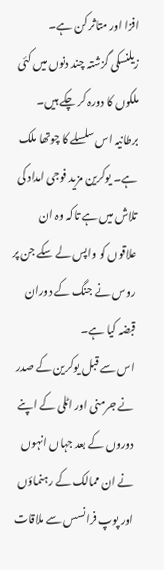افزا اور متاثر کن ہے۔
زیلنسکی گزشتہ چند دنوں میں کئی ملکوں کا دورہ کر چکے ہیں۔ برطانیہ اس سلسلے کا چوتھا ملک ہے۔ یوکرین مزید فوجی امداد کی تلاش میں ہے تاکہ وہ ان علاقوں کو واپس لے سکے جن پر روس نے جنگ کے دوران قبضہ کیا ہے۔
اس سے قبل یوکرین کے صدر نے جرمنی اور اٹلی کے اپنے دوروں کے بعد جہاں انہوں نے ان ممالک کے رہنماؤں اور پوپ فرانسس سے ملاقات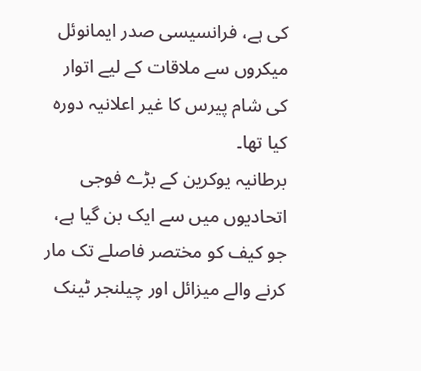کی ہے، فرانسیسی صدر ایمانوئل میکروں سے ملاقات کے لیے اتوار کی شام پیرس کا غیر اعلانیہ دورہ کیا تھا۔
برطانیہ یوکرین کے بڑے فوجی اتحادیوں میں سے ایک بن گیا ہے، جو کیف کو مختصر فاصلے تک مار کرنے والے میزائل اور چیلنجر ٹینک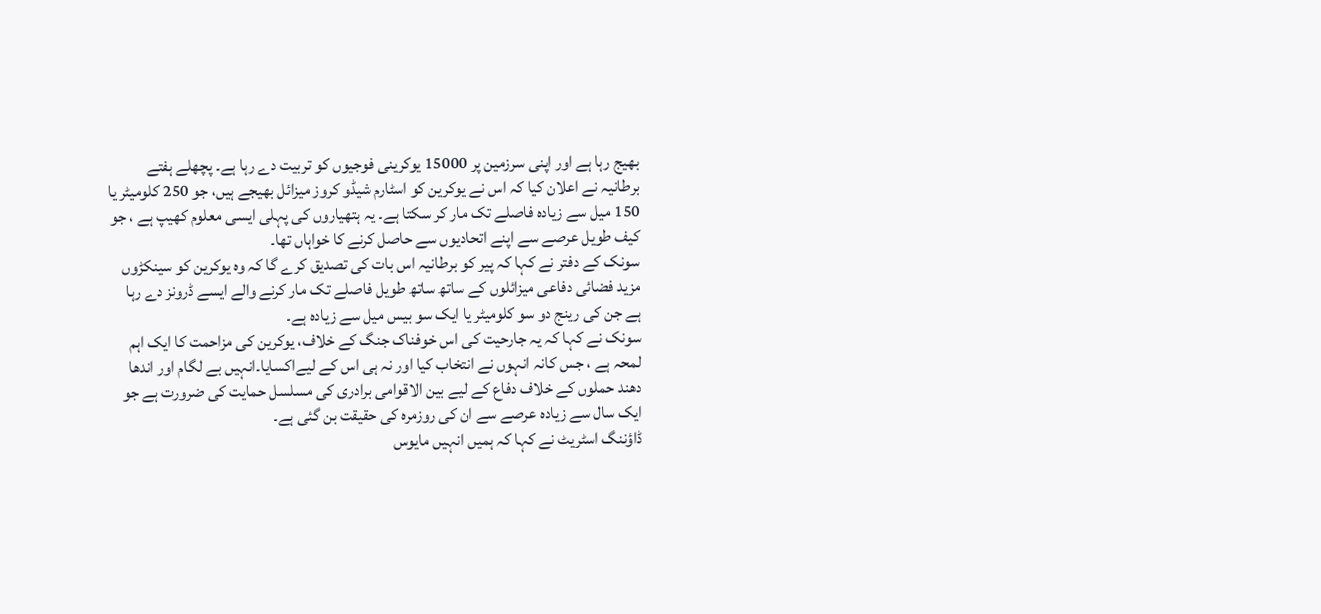بھیج رہا ہے اور اپنی سرزمین پر 15000 یوکرینی فوجیوں کو تربیت دے رہا ہے۔ پچھلے ہفتے برطانیہ نے اعلان کیا کہ اس نے یوکرین کو اسٹارم شیڈو کروز میزائل بھیجے ہیں، جو 250 کلومیٹر یا 150 میل سے زیادہ فاصلے تک مار کر سکتا ہے۔ یہ ہتھیاروں کی پہلی ایسی معلوم کھیپ ہے ، جو کیف طویل عرصے سے اپنے اتحادیوں سے حاصل کرنے کا خواہاں تھا۔
سونک کے دفتر نے کہا کہ پیر کو برطانیہ اس بات کی تصدیق کرے گا کہ وہ یوکرین کو سینکڑوں مزید فضائی دفاعی میزائلوں کے ساتھ ساتھ طویل فاصلے تک مار کرنے والے ایسے ڈرونز دے رہا ہے جن کی رینج دو سو کلومیٹر یا ایک سو بیس میل سے زیادہ ہے۔
سونک نے کہا کہ یہ جارحیت کی اس خوفناک جنگ کے خلاف، یوکرین کی مزاحمت کا ایک اہم لمحہ ہے ، جس کانہ انہوں نے انتخاب کیا اور نہ ہی اس کے لیےاکسایا۔انہیں بے لگام اور اندھا دھند حملوں کے خلاف دفاع کے لیے بین الاقوامی برادری کی مسلسل حمایت کی ضرورت ہے جو ایک سال سے زیادہ عرصے سے ان کی روزمرہ کی حقیقت بن گئی ہے۔
ڈاؤننگ اسٹریٹ نے کہا کہ ہمیں انہیں مایوس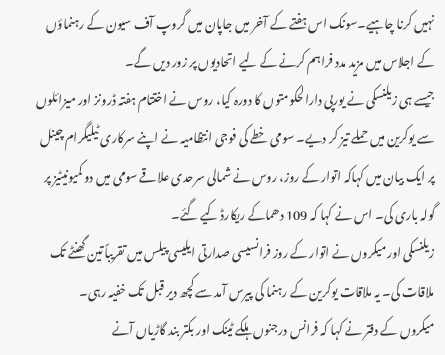نہیں کرنا چاہیے۔سونک اس ہفتے کے آخر میں جاپان میں گروپ آف سیون کے رہنماؤں کے اجلاس میں مزید مدد فراہم کرنے کے لیے اتحادیوں پر زور دیں گے۔
جیسے ہی زیلنسکی نے یورپی دارالحکومتوں کا دورہ کیا، روس نے اختتام ہفتہ ڈرونز اور میزائلوں سے یوکرین میں حملے تیز کر دیے۔ سومی خطے کی فوجی انتظامیہ نے اپنے سرکاری ٹیلیگرام چینل پر ایک بیان میں کہاکہ اتوار کے روز، روس نے شمالی سرحدی علاقے سومی میں دو کمیونیٹیز پر گولہ باری کی۔ اس نے کہا کہ 109 دھماکے ریکارڈ کیے گئے۔
زیلنسکی اور میکروں نے اتوار کے روز فرانسیسی صدارتی ایلیسی پیلس میں تقریباً تین گھنٹے تک ملاقات کی۔ یہ ملاقات یوکرین کے رہنما کی پیرس آمد سے کچھ دیر قبل تک خفیہ رہی۔
میکروں کے دفتر نے کہا کہ فرانس درجنوں ہلکے ٹینک اور بکتر بند گاڑیاں آنے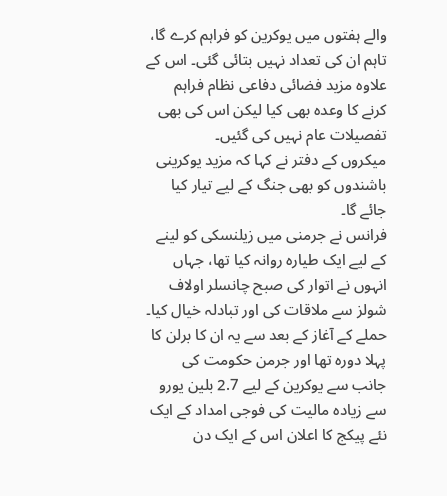والے ہفتوں میں یوکرین کو فراہم کرے گا، تاہم ان کی تعداد نہیں بتائی گئی۔ اس کے علاوہ مزید فضائی دفاعی نظام فراہم کرنے کا وعدہ بھی کیا لیکن اس کی بھی تفصیلات عام نہیں کی گئیں۔
میکروں کے دفتر نے کہا کہ مزید یوکرینی باشندوں کو بھی جنگ کے لیے تیار کیا جائے گا۔
فرانس نے جرمنی میں زیلنسکی کو لینے کے لیے ایک طیارہ روانہ کیا تھا، جہاں انہوں نے اتوار کی صبح چانسلر اولاف شولز سے ملاقات کی اور تبادلہ خیال کیا۔
حملے کے آغاز کے بعد سے یہ ان کا برلن کا پہلا دورہ تھا اور جرمن حکومت کی جانب سے یوکرین کے لیے 2.7 بلین یورو سے زیادہ مالیت کی فوجی امداد کے ایک نئے پیکج کا اعلان اس کے ایک دن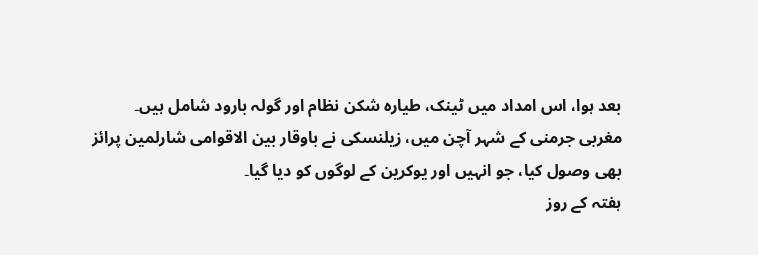بعد ہوا، اس امداد میں ٹینک، طیارہ شکن نظام اور گولہ بارود شامل ہیں۔
مغربی جرمنی کے شہر آچن میں، زیلنسکی نے باوقار بین الاقوامی شارلمین پرائز بھی وصول کیا، جو انہیں اور یوکرین کے لوگوں کو دیا گیا۔
ہفتہ کے روز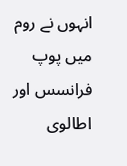انہوں نے روم میں پوپ فرانسس اور اطالوی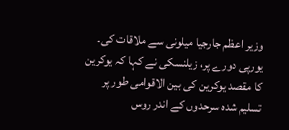وزیر اعظم جارجیا میلونی سے ملاقات کی۔
یورپی دورے پر، زیلنسکی نے کہا کہ یوکرین کا مقصد یوکرین کی بین الاقوامی طور پر تسلیم شدہ سرحدوں کے اندر روس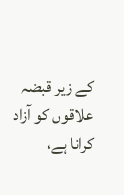کے زیر قبضہ علاقوں کو آزاد کرانا ہے،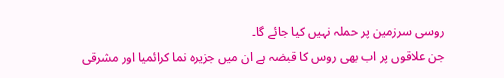روسی سرزمین پر حملہ نہیں کیا جائے گا۔
جن علاقوں پر اب بھی روس کا قبضہ ہے ان میں جزیرہ نما کرائمیا اور مشرقی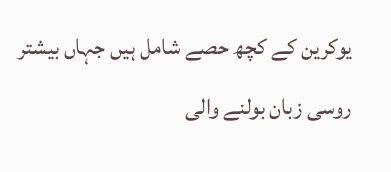یوکرین کے کچھ حصے شامل ہیں جہاں بیشتر روسی زبان بولنے والی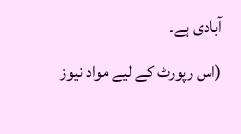آبادی ہے۔
(اس رپورٹ کے لیے مواد نیوز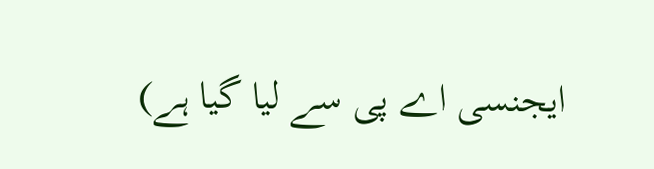ایجنسی اے پی سے لیا گیا ہے)